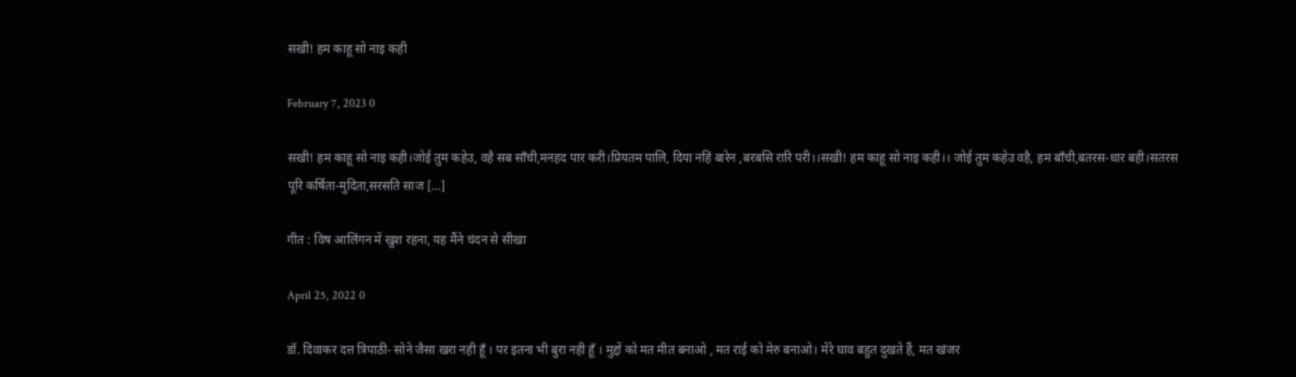सखी! हम काहू सो नाइ कही

February 7, 2023 0

सखी! हम काहू सो नाइ कही।जोई तुम कहेउ, वहै सब साँची,मनहद पार करी।प्रियतम पालि, दिया नहिं बारेन ,बरबसि रारि परी।।सखी! हम काहू सो नाइ कही।। जोई तुम कहेउ वहै, हम बाँची,बतरस-धार बही।सतरस पूरि कर्षिता-मुदिता,सरसति साज […]

गीत : विष आलिंगन में खुश रहना, यह मैंने चंदन से सीखा

April 25, 2022 0

डॉ. दिवाकर दत्त त्रिपाठी- सोने जैसा खरा नही हूँ । पर इतना भी बुरा नही हूँ । मुद्दों को मत मीत बनाओ , मत राई को मेरु बनाओ। मेरे घाव बहुत दुखते हैं, मत खंजर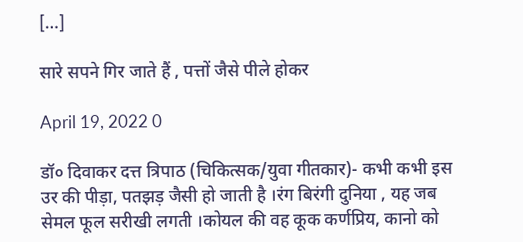[…]

सारे सपने गिर जाते हैं , पत्तों जैसे पीले होकर

April 19, 2022 0

डॉ० दिवाकर दत्त त्रिपाठ (चिकित्सक/युवा गीतकार)- कभी कभी इस उर की पीड़ा, पतझड़ जैसी हो जाती है ।रंग बिरंगी दुनिया , यह जब सेमल फूल सरीखी लगती ।कोयल की वह कूक कर्णप्रिय, कानो को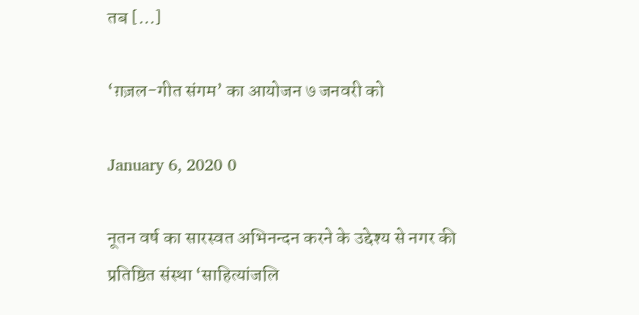तब […]

‘ग़ज़ल-गीत संगम’ का आयोजन ७ जनवरी को

January 6, 2020 0

नूतन वर्ष का सारस्वत अभिनन्दन करने के उद्देश्य से नगर की प्रतिष्ठित संस्था ‘साहित्यांजलि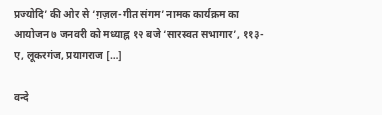प्रज्योदि’ की ओर से ‘ग़ज़ल-गीत संगम’ नामक कार्यक्रम का आयोजन ७ जनवरी को मध्याह्न १२ बजे ‘सारस्वत सभागार’, ११३-ए, लूकरगंज, प्रयागराज […]

वन्दे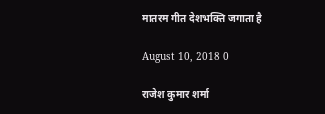मातरम गीत देशभक्ति जगाता है

August 10, 2018 0

राजेश कुमार शर्मा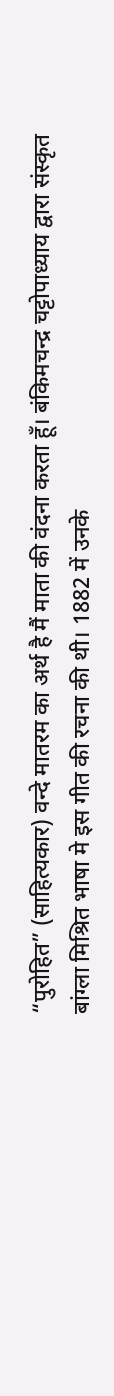“पुरोहित” (साहित्यकार) वन्दे मातरम का अर्थ है मैं माता की वंदना करता हूँ। बंकिमचन्द्र चट्टोपाध्याय द्वारा संस्कृत बांग्ला मिश्रित भाषा मे इस गीत की रचना की थी। 1882 में उनके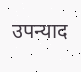उपन्याद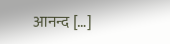आनन्द […]